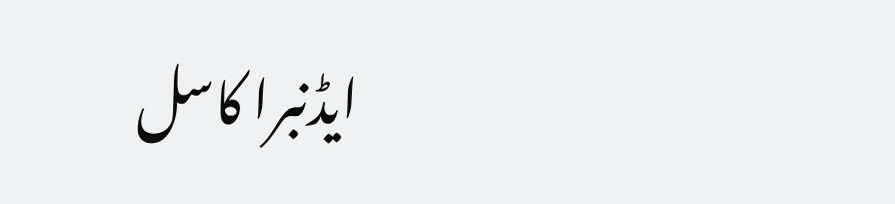ایڈنبرا کاسل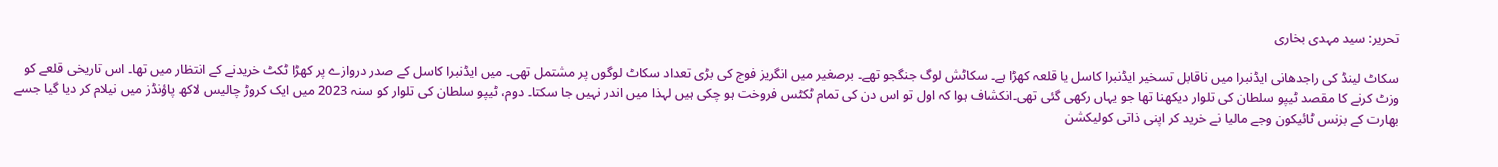تحریر: سید مہدی بخاری

سکاٹ لینڈ کی راجدھانی ایڈنبرا میں ناقابل تسخیر ایڈنبرا کاسل یا قلعہ کھڑا ہے۔ سکاٹش لوگ جنگجو تھے۔ برصغیر میں انگریز فوج کی بڑی تعداد سکاٹ لوگوں پر مشتمل تھی۔ میں ایڈنبرا کاسل کے صدر دروازے پر کھڑا ٹکٹ خریدنے کے انتظار میں تھا۔ اس تاریخی قلعے کو وزٹ کرنے کا مقصد ٹیپو سلطان کی تلوار دیکھنا تھا جو یہاں رکھی گئی تھی۔انکشاف ہوا کہ اول تو اس دن کی تمام ٹکٹس فروخت ہو چکی ہیں لہذا میں اندر نہیں جا سکتا۔ دوم، ٹیپو سلطان کی تلوار کو سنہ 2023 میں ایک کروڑ چالیس لاکھ پاؤنڈز میں نیلام کر دیا گیا جسے بھارت کے بزنس ٹائیکون وجے مالیا نے خرید کر اپنی ذاتی کولیکشن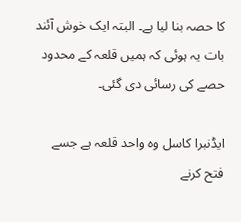کا حصہ بنا لیا ہے۔ البتہ ایک خوش آئند بات یہ ہوئی کہ ہمیں قلعہ کے محدود حصے کی رسائی دی گئی۔

ایڈنبرا کاسل وہ واحد قلعہ ہے جسے فتح کرنے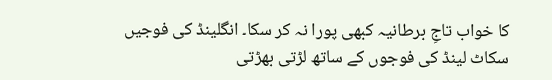کا خواب تاجِ برطانیہ کبھی پورا نہ کر سکا۔ انگلینڈ کی فوجیں سکاٹ لینڈ کی فوجوں کے ساتھ لڑتی بھڑتی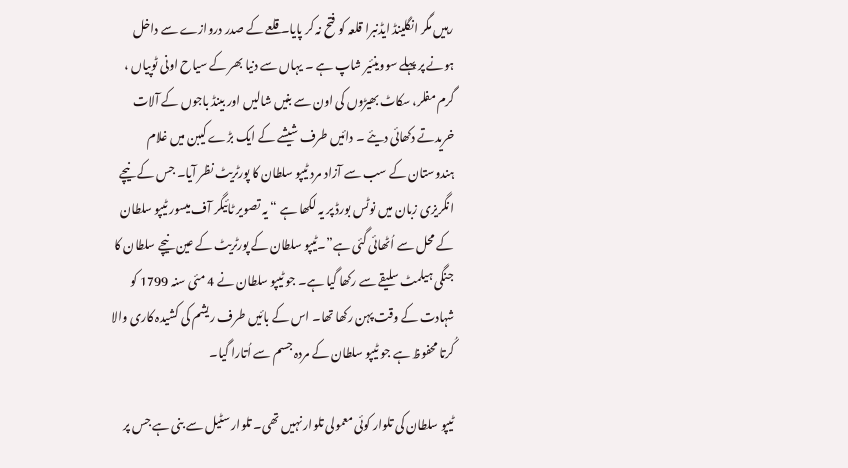رہیں مگر انگلینڈ ایڈنبرا قلعہ کو فتح نہ کر پایا۔ قلعے کے صدر دروازے سے داخل ہونے پر پہلے سووینئیر شاپ ہے ۔ یہاں سے دنیا بھر کے سیاح اونی ٹوپیاں ، گرم مفلر، سکاٹ بھیڑوں کی اون سے بنیں شالیں اور بینڈ باجوں کے آلات خریدتے دکھائی دیئے ۔ دائیں طرف شیشے کے ایک بڑے کیبن میں غلام ہندوستان کے سب سے آزاد مرد ٹیپو سلطان کا پورٹریٹ نظر آیا۔ جس کے نیچے انگریزی زبان میں نوٹس بورڈ پر یہ لکھا ہے “ یہ تصویر ٹائیگر آف میسور ٹیپو سلطان کے محل سے اُٹھائی گئی ہے”۔ٹیپو سلطان کے پورٹریٹ کے عین نیچے سلطان کا جنگی ہیلمٹ سلیقے سے رکھا گیا ہے۔ جو ٹیپو سلطان نے 4 مئی سنہ 1799 کو شہادت کے وقت پہن رکھا تھا۔ اس کے بائیں طرف ریشم کی کشیدہ کاری والا کُرتا محفوظ ہے جو ٹیپو سلطان کے مردہ جسم سے اُتارا گیا۔

ٹیپو سلطان کی تلوار کوئی معمولی تلوار نہیں تھی۔ تلوار سٹیل سے بنی ہے جس پر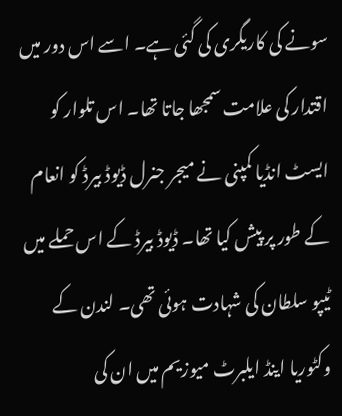سونے کی کاریگری کی گئی ہے۔ اسے اس دور میں اقتدار کی علامت سمجھا جاتا تھا۔ اس تلوار کو ایسٹ انڈیا کمپنی نے میجر جنرل ڈیوڈ بیرڈ کو انعام کے طور پر پیش کیا تھا۔ ڈیوڈ بیرڈ کے اس حملے میں ٹیپو سلطان کی شہادت ہوئی تھی۔ لندن کے وکٹوریا اینڈ ایلبرٹ میوزیم میں ان کی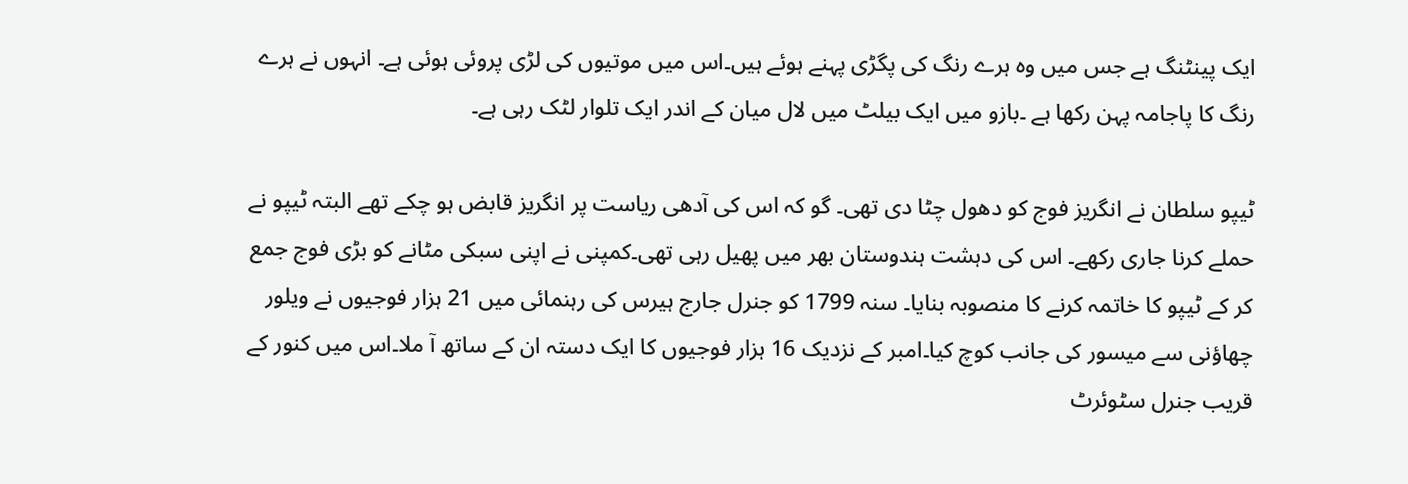ایک پینٹنگ ہے جس میں وہ ہرے رنگ کی پگڑی پہنے ہوئے ہیں۔اس میں موتیوں کی لڑی پروئی ہوئی ہے۔ انہوں نے ہرے رنگ کا پاجامہ پہن رکھا ہے ۔بازو میں ایک بیلٹ میں لال میان کے اندر ایک تلوار لٹک رہی ہے۔

ٹیپو سلطان نے انگریز فوج کو دھول چٹا دی تھی۔ گو کہ اس کی آدھی ریاست پر انگریز قابض ہو چکے تھے البتہ ٹیپو نے حملے کرنا جاری رکھے۔ اس کی دہشت ہندوستان بھر میں پھیل رہی تھی۔کمپنی نے اپنی سبکی مٹانے کو بڑی فوج جمع کر کے ٹیپو کا خاتمہ کرنے کا منصوبہ بنایا۔ سنہ 1799 کو جنرل جارج ہیرس کی رہنمائی میں 21 ہزار فوجیوں نے ویلور چھاؤنی سے میسور کی جانب کوچ کیا۔امبر کے نزدیک 16 ہزار فوجیوں کا ایک دستہ ان کے ساتھ آ ملا۔اس میں کنور کے قریب جنرل سٹوئرٹ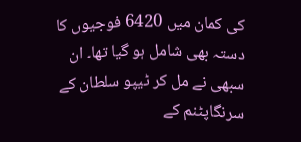کی کمان میں 6420 فوجیوں کا دستہ بھی شامل ہو گیا تھا۔ ان سبھی نے مل کر ٹیپو سلطان کے سرنگاپٹنم کے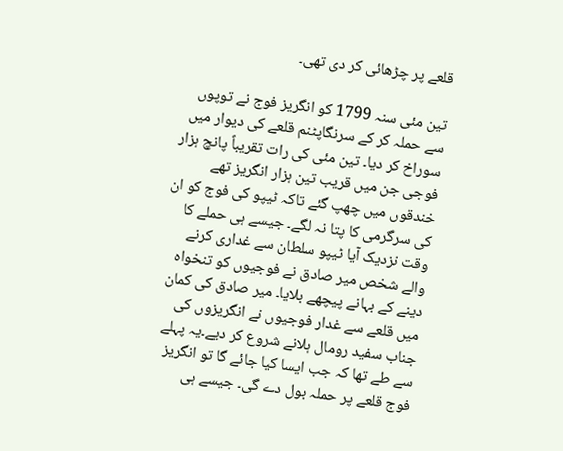قلعے پر چڑھائی کر دی تھی۔

تین مئی سنہ 1799 کو انگریز فوج نے توپوں سے حملہ کر کے سرنگاپٹنم قلعے کی دیوار میں سوراخ کر دیا۔ تین مئی کی رات تقریباً پانچ ہزار فوجی جن میں قریب تین ہزار انگریز تھے خندقوں میں چھپ گئے تاکہ ٹیپو کی فوج کو ان کی سرگرمی کا پتا نہ لگے۔ جیسے ہی حملے کا وقت نزدیک آیا ٹیپو سلطان سے غداری کرنے والے شخص میر صادق نے فوجیوں کو تنخواہ دینے کے بہانے پیچھے بلایا۔ میر صادق کی کمان میں قلعے سے غدار فوجیوں نے انگریزوں کی جناب سفید رومال ہلانے شروع کر دیے۔یہ پہلے سے طے تھا کہ جب ایسا کیا جائے گا تو انگریز فوج قلعے پر حملہ بول دے گی۔ جیسے ہی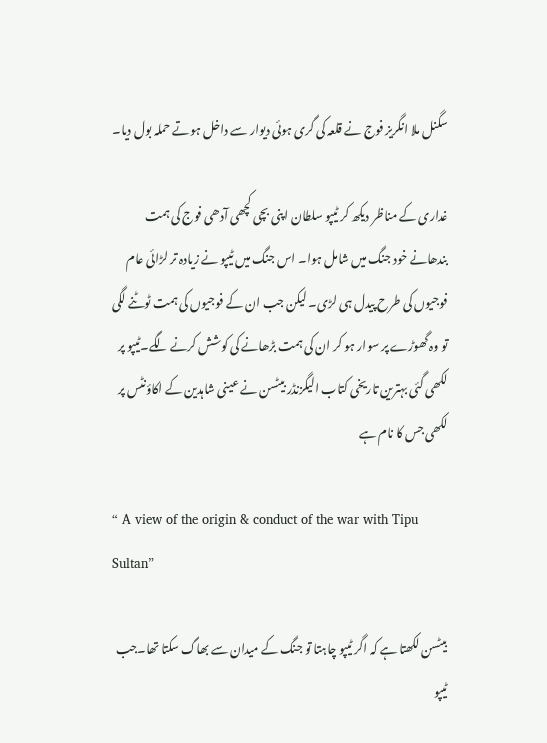سگنل ملا انگریز فوج نے قلعہ کی گری ہوئی دیوار سے داخل ہوتے حملہ بول دیا۔

غداری کے مناظر دیکھ کر ٹیپو سلطان اپنی بچی کچھی آدھی فوج کی ہمت بندھانے خود جنگ میں شامل ہوا۔ اس جنگ میں ٹیپو نے زیادہ تر لڑائی عام فوجیوں کی طرح پیدل ہی لڑی۔ لیکن جب ان کے فوجیوں کی ہمت ٹوٹنے لگی تو وہ گھوڑے پر سوار ہو کر ان کی ہمت بڑھانے کی کوشش کرنے لگے۔ٹیپو پر لکھی گئی بہترین تاریخی کتاب الیگزنڈر بیٹسن نے عینی شاہدین کے اکاؤنٹس پر لکھی جس کا نام ہے

“ A view of the origin & conduct of the war with Tipu Sultan”

بیٹسن لکھتا ہے کہ اگر ٹیپو چاہتا تو جنگ کے میدان سے بھاگ سکتا تھا۔جب ٹیپو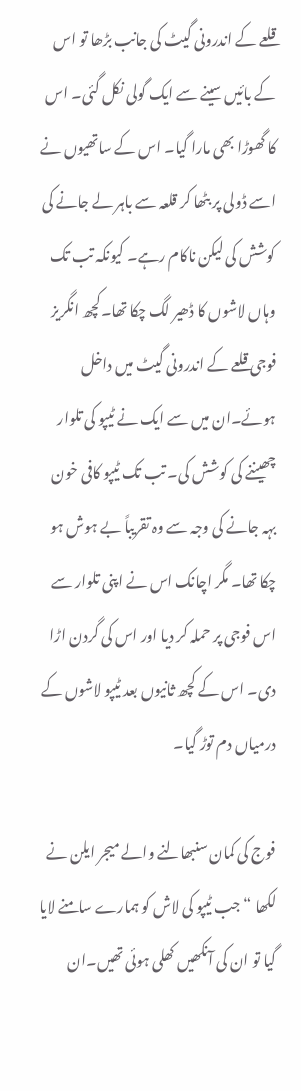قلعے کے اندرونی گیٹ کی جانب بڑھا تو اس کے بائیں سینے سے ایک گولی نکل گئی۔ اس کا گھوڑا بھی مارا گیا۔ اس کے ساتھیوں نے اسے ڈولی پر بٹھا کر قلعہ سے باہر لے جانے کی کوشش کی لیکن ناکام رہے۔ کیونکہ تب تک وہاں لاشوں کا ڈھیر لگ چکا تھا۔کچھ انگریز فوجی قلعے کے اندرونی گیٹ میں داخل ہوئے۔ان میں سے ایک نے ٹیپو کی تلوار چھیننے کی کوشش کی۔ تب تک ٹیپو کافی خون بہہ جانے کی وجہ سے وہ تقریباً بے ہوش ہو چکا تھا۔ مگر اچانک اس نے اپنی تلوار سے اس فوجی پر حملہ کر دیا اور اس کی گردن اڑا دی۔ اس کے کچھ ثانیوں بعد ٹیپو لاشوں کے درمیاں دم توڑ گیا۔

فوج کی کمان سنبھالنے والے میجر ایلن نے لکھا “جب ٹیپو کی لاش کو ہمارے سامنے لایا گیا تو ان کی آنکھیں کھلی ہوئی تھیں۔ان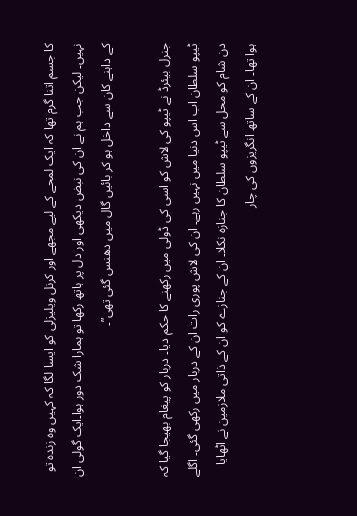کا جسم اتنا گرم تھا کہ ایک لمحے کے لیے مجھے اور کرنل ویلیزلی کو ایسا لگا کہ کہیں وہ زندہ تو نہیں۔ لیکن جب ہم نے ان کی نبض دیکھی اور دل پر ہاتھ رکھا تو ہمارا شک دور ہوا۔ایک گولی ان کے داہنے کان سے داخل ہو کر بائیں گال میں دھنس گئی تھی”۔

جنرل بیئرڈ نے ٹیپو کی لاش کو اسی کی ڈولی میں رکھنے کا حکم دیا۔ دربار کو پیغام بھیجا گیا کہ ٹیپو سلطان اب اس دنیا میں نہیں رہے۔ ان کی لاش پوری رات ان کے دربار میں رکھی گئی۔ اگلے دن شام کو محل سے ٹیپو سلطان کا جنازہ نکلا۔ ان کے جنازے کو ان کے ذاتی ملازمین نے اٹھایا ہوا تھا۔ ان کے ساتھ انگریزوں کی چار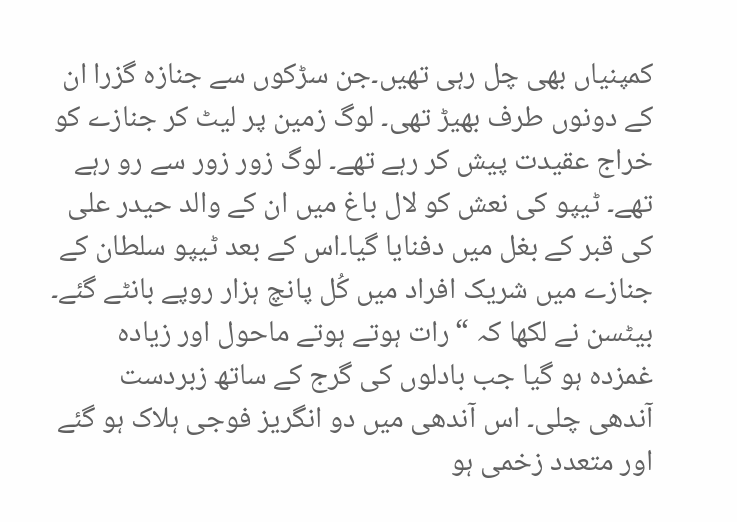کمپنیاں بھی چل رہی تھیں۔جن سڑکوں سے جنازہ گزرا ان کے دونوں طرف بھیڑ تھی۔ لوگ زمین پر لیٹ کر جنازے کو خراج عقیدت پیش کر رہے تھے۔ لوگ زور زور سے رو رہے تھے۔ ٹیپو کی نعش کو لال باغ میں ان کے والد حیدر علی کی قبر کے بغل میں دفنایا گیا۔اس کے بعد ٹیپو سلطان کے جنازے میں شریک افراد میں کُل پانچ ہزار روپے بانٹے گئے۔ بیٹسن نے لکھا کہ “رات ہوتے ہوتے ماحول اور زیادہ غمزدہ ہو گیا جب بادلوں کی گرج کے ساتھ زبردست آندھی چلی۔ اس آندھی میں دو انگریز فوجی ہلاک ہو گئے اور متعدد زخمی ہو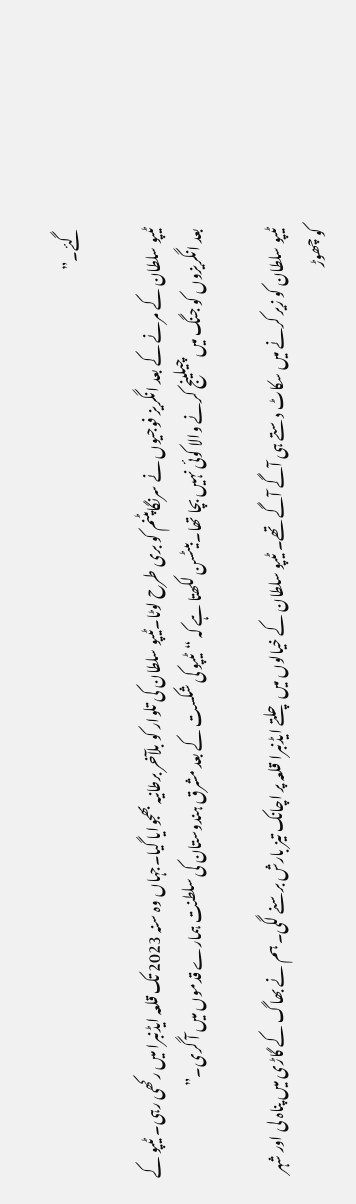گئے۔”

ٹیپو سلطان کے مرنے کے بعد انگریز فوجیوں نے سرنگاپٹنم کو بری طرح لوٹا۔ٹیپو سلطان کی تلوار کو بلآخر برطانیہ بھجوایا گیا۔جہاں وہ سنہ 2023 تک قلعہ ایڈنبرا میں رکھی رہی۔ ٹیپو کے بعد انگریزوں کو جنگ میں چیلینج کرنے والا کوئی نہیں بچا تھا۔بیٹسن لکھتا ہے کہ “ٹیپو کی شکست کے بعد مشرق ہندوستان کی سلطنت ہمارے قدموں میں آ گری۔”

ٹیپو سلطان کو زیر کرنے میں سکاٹ دستے ہی آگے آگے تھے۔ ٹیپو سلطان کے خیالوں میں چلتے ایڈنبرا قلعہ پر اچانک تیز بارش برسنے لگی۔ ہم نے بھاگ کے گاڑی میں پناہ لی اور شہر کو چھوڑ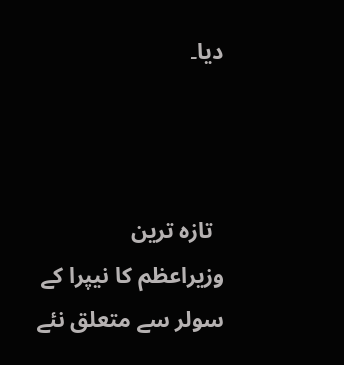دیا۔



  تازہ ترین
وزیراعظم کا نیپرا کے سولر سے متعلق نئے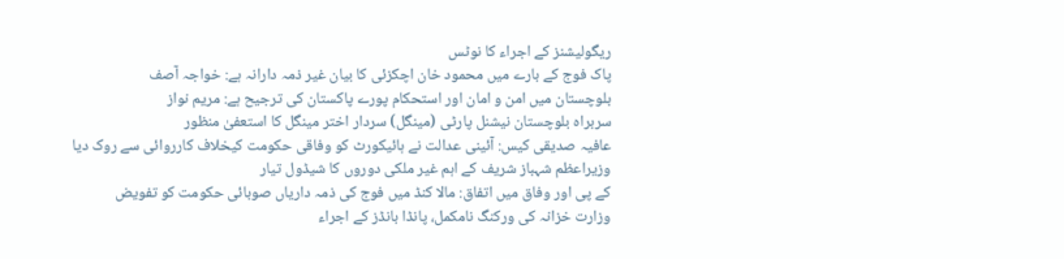ریگولیشنز کے اجراء کا نوٹس
پاک فوج کے بارے میں محمود خان اچکزئی کا بیان غیر ذمہ دارانہ ہے: خواجہ آصف
بلوچستان میں امن و امان اور استحکام پورے پاکستان کی ترجیح ہے: مریم نواز
سربراہ بلوچستان نیشنل پارٹی (مینگل) سردار اختر مینگل کا استعفیٰ منظور
عافیہ صدیقی کیس: آئینی عدالت نے ہائیکورٹ کو وفاقی حکومت کیخلاف کارروائی سے روک دیا
وزیراعظم شہباز شریف کے اہم غیر ملکی دوروں کا شیڈول تیار
کے پی اور وفاق میں اتفاق: مالا کنڈ میں فوج کی ذمہ داریاں صوبائی حکومت کو تفویض
وزارت خزانہ کی ورکنگ نامکمل، پانڈا بانڈز کے اجراء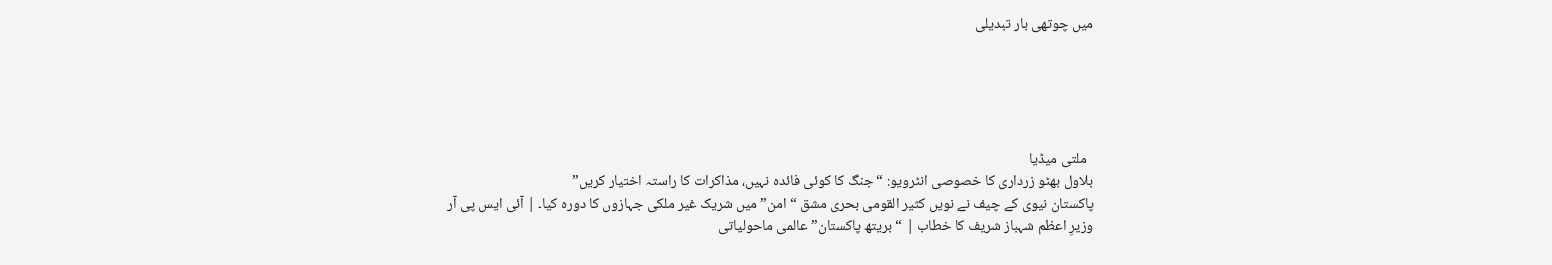میں چوتھی بار تبدیلی





  ملتی میڈیا
بلاول بھٹو زرداری کا خصوصی انٹرویو: “جنگ کا کوئی فائدہ نہیں، مذاکرات کا راستہ اختیار کریں”
پاکستان نیوی کے چیف نے نویں کثیر القومی بحری مشق “امن” میں شریک غیر ملکی جہازوں کا دورہ کیا۔ | آئی ایس پی آر
وزیرِ اعظم شہباز شریف کا خطاب | “بریتھ پاکستان” عالمی ماحولیاتی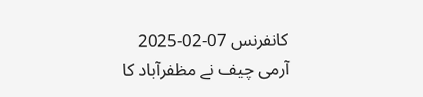کانفرنس 07-02-2025
آرمی چیف نے مظفرآباد کا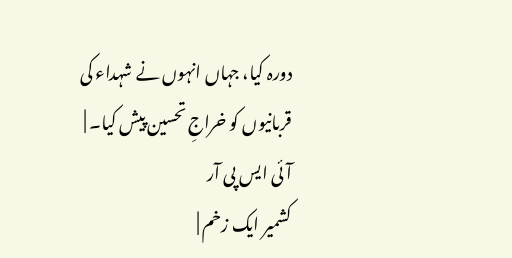دورہ کیا، جہاں انہوں نے شہداء کی قربانیوں کو خراجِ تحسین پیش کیا۔ | آئی ایس پی آر
کشمیر ایک زخم |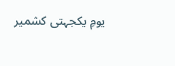یومِ یکجہتی کشمیر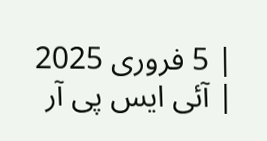| 5 فروری 2025 | آئی ایس پی آر